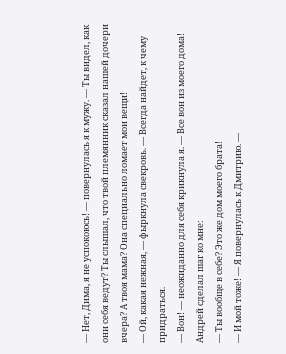— Нет, Дима, я не успокоюсь! — повернулась я к мужу. — Ты видел, как они себя ведут? Ты слышал, что твой племянник сказал нашей дочери вчера? А твоя мама? Она специально ломает мои вещи!
— Ой, какая нежная, — фыркнула свекровь. — Всегда найдет, к чему придраться.
— Вон! — неожиданно для себя крикнула я. — Все вон из моего дома!
Андрей сделал шаг ко мне:
— Ты вообще в себе? Это же дом моего брата!
— И мой тоже! — Я повернулась к Дмитрию. —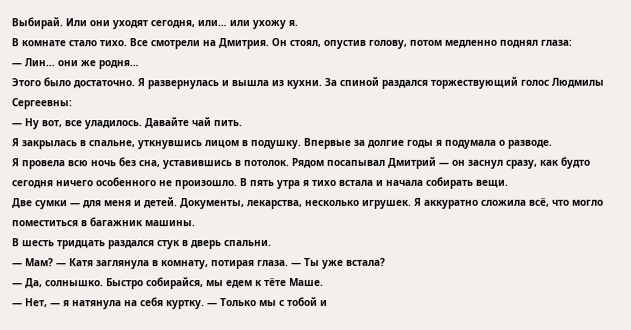Выбирай. Или они уходят сегодня, или… или ухожу я.
В комнате стало тихо. Все смотрели на Дмитрия. Он стоял, опустив голову, потом медленно поднял глаза:
— Лин… они же родня…
Этого было достаточно. Я развернулась и вышла из кухни. За спиной раздался торжествующий голос Людмилы Сергеевны:
— Ну вот, все уладилось. Давайте чай пить.
Я закрылась в спальне, уткнувшись лицом в подушку. Впервые за долгие годы я подумала о разводе.
Я провела всю ночь без сна, уставившись в потолок. Рядом посапывал Дмитрий — он заснул сразу, как будто сегодня ничего особенного не произошло. В пять утра я тихо встала и начала собирать вещи.
Две сумки — для меня и детей. Документы, лекарства, несколько игрушек. Я аккуратно сложила всё, что могло поместиться в багажник машины.
В шесть тридцать раздался стук в дверь спальни.
— Мам? — Катя заглянула в комнату, потирая глаза. — Ты уже встала?
— Да, солнышко. Быстро собирайся, мы едем к тёте Маше.
— Нет, — я натянула на себя куртку. — Только мы с тобой и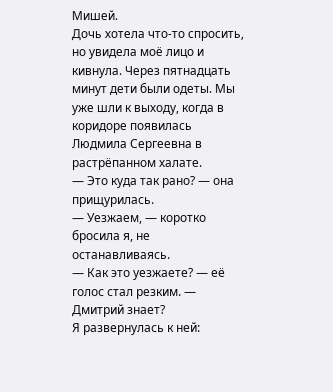Мишей.
Дочь хотела что-то спросить, но увидела моё лицо и кивнула. Через пятнадцать минут дети были одеты. Мы уже шли к выходу, когда в коридоре появилась Людмила Сергеевна в растрёпанном халате.
— Это куда так рано? — она прищурилась.
— Уезжаем, — коротко бросила я, не останавливаясь.
— Как это уезжаете? — её голос стал резким. — Дмитрий знает?
Я развернулась к ней: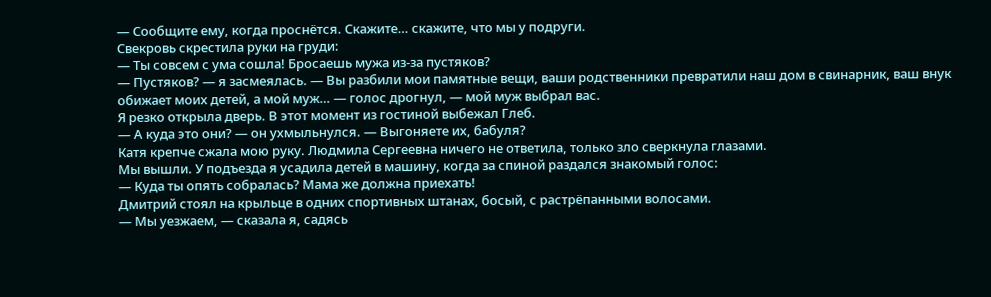— Сообщите ему, когда проснётся. Скажите… скажите, что мы у подруги.
Свекровь скрестила руки на груди:
— Ты совсем с ума сошла! Бросаешь мужа из-за пустяков?
— Пустяков? — я засмеялась. — Вы разбили мои памятные вещи, ваши родственники превратили наш дом в свинарник, ваш внук обижает моих детей, а мой муж… — голос дрогнул, — мой муж выбрал вас.
Я резко открыла дверь. В этот момент из гостиной выбежал Глеб.
— А куда это они? — он ухмыльнулся. — Выгоняете их, бабуля?
Катя крепче сжала мою руку. Людмила Сергеевна ничего не ответила, только зло сверкнула глазами.
Мы вышли. У подъезда я усадила детей в машину, когда за спиной раздался знакомый голос:
— Куда ты опять собралась? Мама же должна приехать!
Дмитрий стоял на крыльце в одних спортивных штанах, босый, с растрёпанными волосами.
— Мы уезжаем, — сказала я, садясь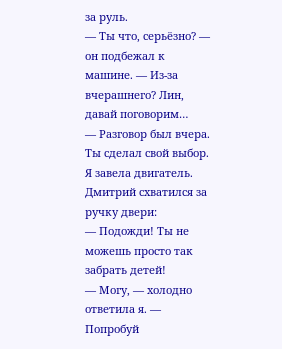за руль.
— Ты что, серьёзно? — он подбежал к машине. — Из-за вчерашнего? Лин, давай поговорим…
— Разговор был вчера. Ты сделал свой выбор.
Я завела двигатель. Дмитрий схватился за ручку двери:
— Подожди! Ты не можешь просто так забрать детей!
— Могу, — холодно ответила я. — Попробуй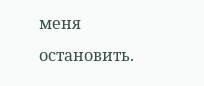меня остановить.